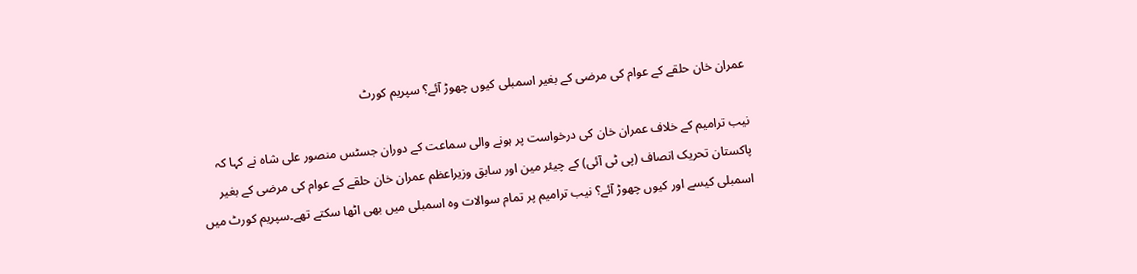عمران خان حلقے کے عوام کی مرضی کے بغیر اسمبلی کیوں چھوڑ آئے؟ سپریم کورٹ

نیب ترامیم کے خلاف عمران خان کی درخواست پر ہونے والی سماعت کے دوران جسٹس منصور علی شاہ نے کہا کہ پاکستان تحریک انصاف (پی ٹی آئی) کے چیئر مین اور سابق وزیراعظم عمران خان حلقے کے عوام کی مرضی کے بغیر اسمبلی کیسے اور کیوں چھوڑ آئے؟ نیب ترامیم پر تمام سوالات وہ اسمبلی میں بھی اٹھا سکتے تھے۔سپریم کورٹ میں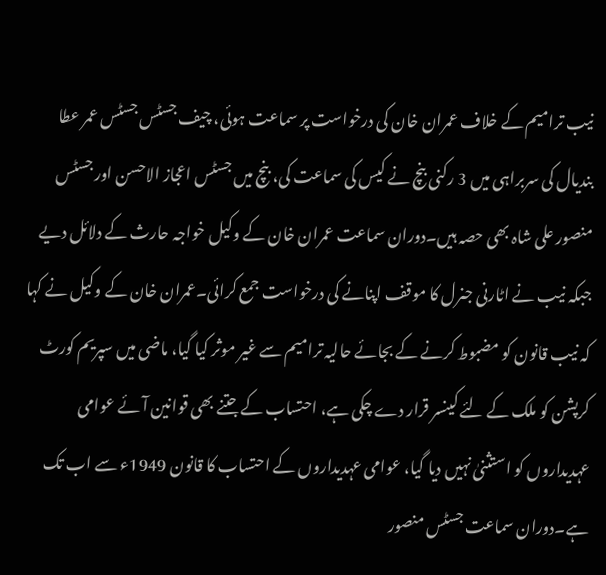نیب ترامیم کے خلاف عمران خان کی درخواست پر سماعت ہوئی، چیف جسٹس جسٹس عمر عطا بندیال کی سربراہی میں 3 رکنی بنچ نے کیس کی سماعت کی، بنچ میں جسٹس اعجاز الاحسن اور جسٹس منصور علی شاہ بھی حصہ ہیں۔دوران سماعت عمران خان کے وکیل خواجہ حارث کے دلائل دیے جبکہ نیب نے اٹارنی جنرل کا موقف اپنانے کی درخواست جمع کرائی۔عمران خان کے وکیل نے کہا کہ نیب قانون کو مضبوط کرنے کے بجائے حالیہ ترامیم سے غیر موثر کیا گیا، ماضی میں سپریم کورٹ کرپشن کو ملک کے لئے کینسر قرار دے چکی ہے، احتساب کے جتنے بھی قوانین آئے عوامی عہدیداروں کو استثنیٰ نہیں دیا گیا، عوامی عہدیداروں کے احتساب کا قانون 1949ء سے اب تک ہے۔دوران سماعت جسٹس منصور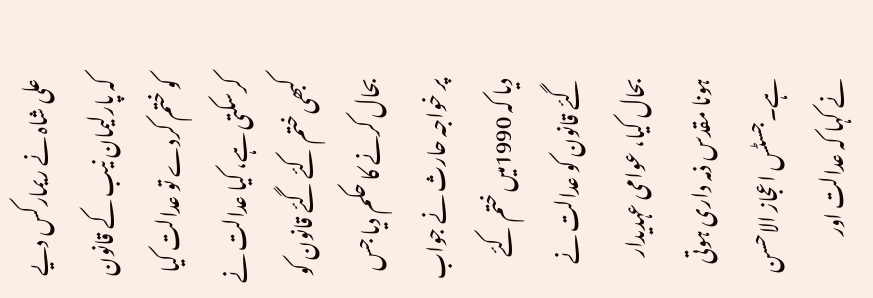علی شاہ نے ریمارکس دیے کہ پارلیمان نیب کے قانون کو ختم کردے تو عدالت کیا کرسکتی ہے، کیا عدالت نے کبھی ختم کئے گئے قانون کو بحال کرنے کا حکم دیا جس پر خواجہ حارث نے جواب دیا کہ 1990میں ختم کئے گئے قانون کو عدالت نے بحال کیا، عوامی عہدیدار ہونا مقدس ذمہ داری ہوتی ہے۔جسٹس اعجاز الاحسن نے کہا کہ عدالت اور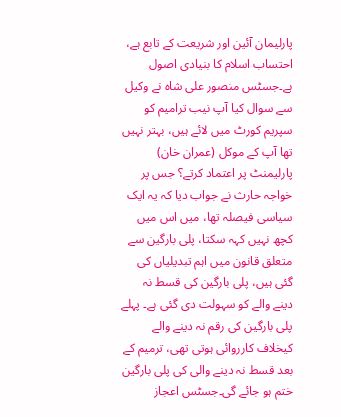پارلیمان آئین اور شریعت کے تابع ہے، احتساب اسلام کا بنیادی اصول ہے۔جسٹس منصور علی شاہ نے وکیل سے سوال کیا آپ نیب ترامیم کو سپریم کورٹ میں لائے ہیں، بہتر نہیں تھا آپ کے موکل (عمران خان) پارلیمنٹ پر اعتماد کرتے؟ جس پر خواجہ حارث نے جواب دیا کہ یہ ایک سیاسی فیصلہ تھا، میں اس میں کچھ نہیں کہہ سکتا، پلی بارگین سے متعلق قانون میں اہم تبدیلیاں کی گئی ہیں، پلی بارگین کی قسط نہ دینے والے کو سہولت دی گئی ہے۔ پہلے پلی بارگین کی رقم نہ دینے والے کیخلاف کارروائی ہوتی تھی، ترمیم کے بعد قسط نہ دینے والی کی پلی بارگین ختم ہو جائے گی۔جسٹس اعجاز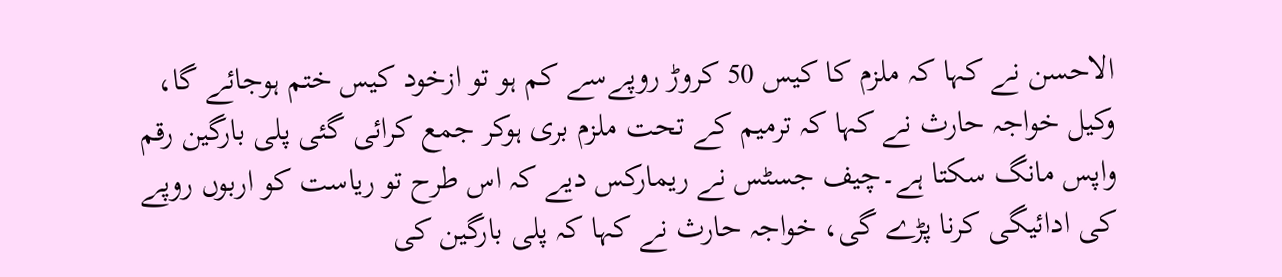الاحسن نے کہا کہ ملزم کا کیس 50 کروڑ روپےسے کم ہو تو ازخود کیس ختم ہوجائے گا، وکیل خواجہ حارث نے کہا کہ ترمیم کے تحت ملزم بری ہوکر جمع کرائی گئی پلی بارگین رقم واپس مانگ سکتا ہے۔چیف جسٹس نے ریمارکس دیے کہ اس طرح تو ریاست کو اربوں روپے کی ادائیگی کرنا پڑے گی، خواجہ حارث نے کہا کہ پلی بارگین کی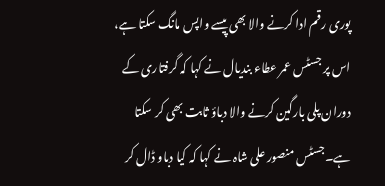پوری رقم ادا کرنے والا بھی پیسے واپس مانگ سکتا ہے، اس پر جسٹس عمر عطاء بندیال نے کہا کہ گرفتاری کے دوران پلی بارگین کرنے والا دباؤ ثابت بھی کر سکتا ہے۔جسٹس منصور علی شاہ نے کہا کہ کیا دباو ڈال کر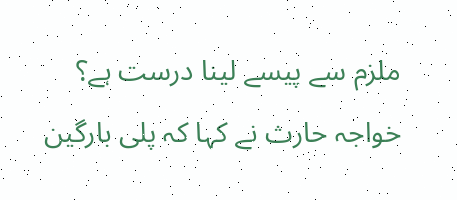ملزم سے پیسے لینا درست ہے؟ خواجہ حارث نے کہا کہ پلی بارگین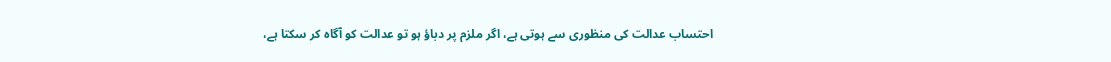احتساب عدالت کی منظوری سے ہوتی ہے، اگر ملزم پر دباؤ ہو تو عدالت کو آگاہ کر سکتا ہے،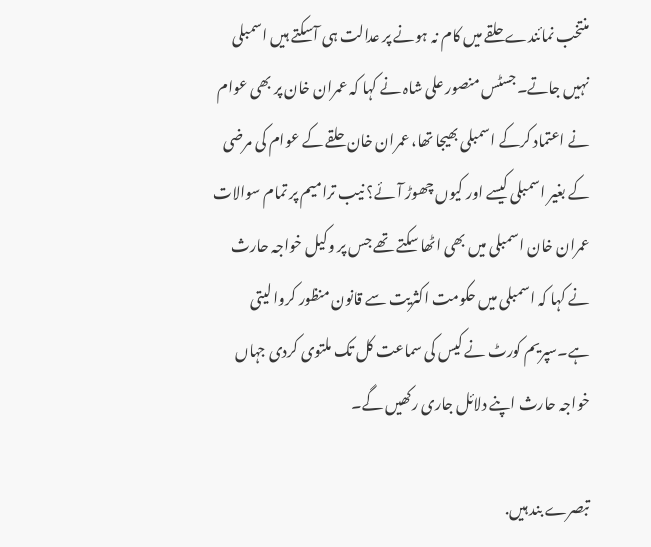منتخب نمائندے حلقے میں کام نہ ہونے پر عدالت ہی آسکتے ہیں اسمبلی نہیں جاتے۔جسٹس منصور علی شاہ نے کہا کہ عمران خان پر بھی عوام نے اعتماد کرکے اسمبلی بھیجا تھا، عمران خان حلقے کے عوام کی مرضی کے بغیر اسمبلی کیسے اور کیوں چھوڑ آئے؟ نیب ترامیم پر تمام سوالات عمران خان اسمبلی میں بھی اٹھا سکتے تھے جس پر وکیل خواجہ حارث نے کہا کہ اسمبلی میں حکومت اکثریت سے قانون منظور کروا لیتی ہے۔سپریم کورٹ نے کیس کی سماعت کل تک ملتوی کردی جہاں خواجہ حارث اپنے دلائل جاری رکھیں گے۔

تبصرے بند ہیں.